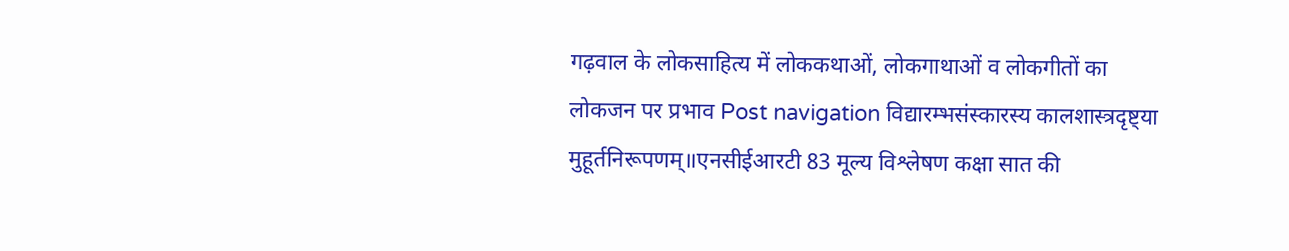गढ़वाल के लोकसाहित्य में लोककथाओं, लोकगाथाओं व लोकगीतों का लोकजन पर प्रभाव Post navigation विद्यारम्भसंस्कारस्य कालशास्त्रदृष्ट्या मुहूर्तनिरूपणम्॥एनसीईआरटी 83 मूल्य विश्लेषण कक्षा सात की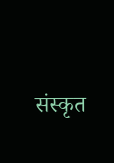संस्कृत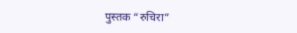पुस्तक “रुचिरा”